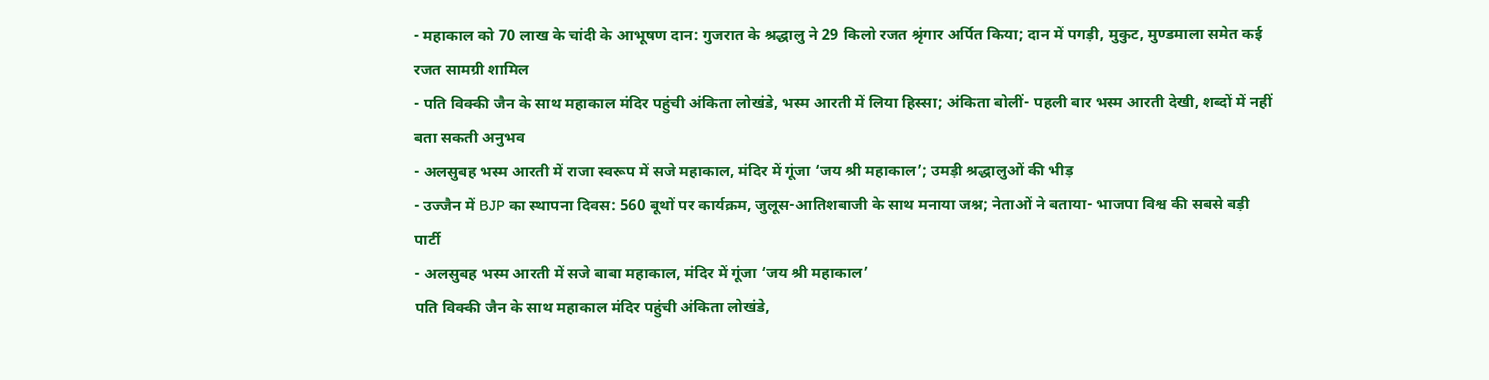- महाकाल को 70 लाख के चांदी के आभूषण दान: गुजरात के श्रद्धालु ने 29 किलो रजत श्रृंगार अर्पित किया; दान में पगड़ी, मुकुट, मुण्डमाला समेत कई रजत सामग्री शामिल
- पति विक्की जैन के साथ महाकाल मंदिर पहुंची अंकिता लोखंडे, भस्म आरती में लिया हिस्सा; अंकिता बोलीं- पहली बार भस्म आरती देखी, शब्दों में नहीं बता सकती अनुभव
- अलसुबह भस्म आरती में राजा स्वरूप में सजे महाकाल, मंदिर में गूंजा ‘जय श्री महाकाल’; उमड़ी श्रद्धालुओं की भीड़
- उज्जैन में BJP का स्थापना दिवस: 560 बूथों पर कार्यक्रम, जुलूस-आतिशबाजी के साथ मनाया जश्न; नेताओं ने बताया- भाजपा विश्व की सबसे बड़ी पार्टी
- अलसुबह भस्म आरती में सजे बाबा महाकाल, मंदिर में गूंजा ‘जय श्री महाकाल’
पति विक्की जैन के साथ महाकाल मंदिर पहुंची अंकिता लोखंडे,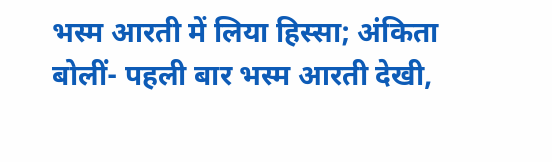भस्म आरती में लिया हिस्सा; अंकिता बोलीं- पहली बार भस्म आरती देखी,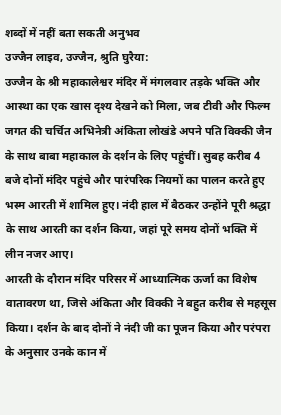शब्दों में नहीं बता सकती अनुभव
उज्जैन लाइव, उज्जैन, श्रुति घुरैया:
उज्जैन के श्री महाकालेश्वर मंदिर में मंगलवार तड़के भक्ति और आस्था का एक खास दृश्य देखने को मिला, जब टीवी और फिल्म जगत की चर्चित अभिनेत्री अंकिता लोखंडे अपने पति विक्की जैन के साथ बाबा महाकाल के दर्शन के लिए पहुंचीं। सुबह करीब 4 बजे दोनों मंदिर पहुंचे और पारंपरिक नियमों का पालन करते हुए भस्म आरती में शामिल हुए। नंदी हाल में बैठकर उन्होंने पूरी श्रद्धा के साथ आरती का दर्शन किया, जहां पूरे समय दोनों भक्ति में लीन नजर आए।
आरती के दौरान मंदिर परिसर में आध्यात्मिक ऊर्जा का विशेष वातावरण था, जिसे अंकिता और विक्की ने बहुत करीब से महसूस किया। दर्शन के बाद दोनों ने नंदी जी का पूजन किया और परंपरा के अनुसार उनके कान में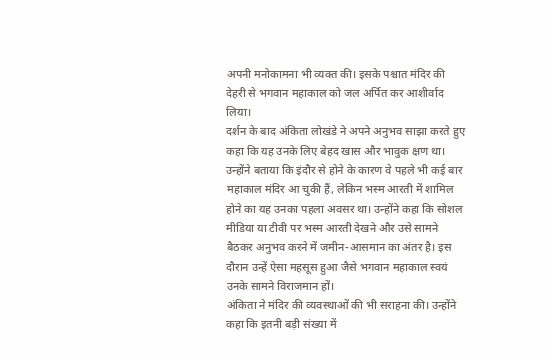अपनी मनोकामना भी व्यक्त की। इसके पश्चात मंदिर की देहरी से भगवान महाकाल को जल अर्पित कर आशीर्वाद लिया।
दर्शन के बाद अंकिता लोखंडे ने अपने अनुभव साझा करते हुए कहा कि यह उनके लिए बेहद खास और भावुक क्षण था। उन्होंने बताया कि इंदौर से होने के कारण वे पहले भी कई बार महाकाल मंदिर आ चुकी हैं, लेकिन भस्म आरती में शामिल होने का यह उनका पहला अवसर था। उन्होंने कहा कि सोशल मीडिया या टीवी पर भस्म आरती देखने और उसे सामने बैठकर अनुभव करने में जमीन-आसमान का अंतर है। इस दौरान उन्हें ऐसा महसूस हुआ जैसे भगवान महाकाल स्वयं उनके सामने विराजमान हों।
अंकिता ने मंदिर की व्यवस्थाओं की भी सराहना की। उन्होंने कहा कि इतनी बड़ी संख्या में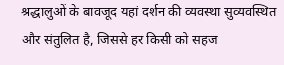श्रद्धालुओं के बावजूद यहां दर्शन की व्यवस्था सुव्यवस्थित और संतुलित है, जिससे हर किसी को सहज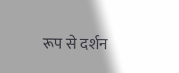रूप से दर्शन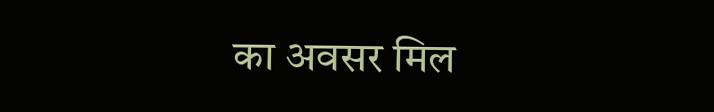का अवसर मिल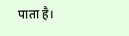पाता है।